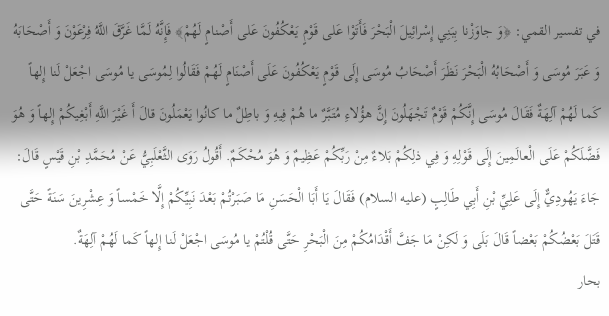في تفسير القمي: ﴿وَ جاوَزْنا بِبَنِي إِسْرائِيلَ الْبَحْرَ فَأَتَوْا عَلى قَوْمٍ يَعْكُفُونَ عَلى أَصْنامٍ لَهُمْ﴾ فَإِنَّهُ لَمَّا غَرَّقَ اللَّهُ فِرْعَوْنَ وَ أَصْحَابَهُ وَ عَبَرَ مُوسَى وَ أَصْحَابُهُ الْبَحْرَ نَظَرَ أَصْحَابُ مُوسَى إِلَى قَوْمٍ يَعْكُفُونَ عَلَى أَصْنَامٍ لَهُمْ فَقَالُوا لِمُوسَى يا مُوسَى اجْعَلْ لَنا إِلهاً كَما لَهُمْ آلِهَةٌ فَقَالَ مُوسَى إِنَّكُمْ قَوْمٌ تَجْهَلُونَ إِنَّ هؤُلاءِ مُتَبَّرٌ ما هُمْ فِيهِ وَ باطِلٌ ما كانُوا يَعْمَلُونَ قالَ أَ غَيْرَ اللَّهِ أَبْغِيكُمْ إِلهاً وَ هُوَ فَضَّلَكُمْ عَلَى الْعالَمِينَ إِلَى قَوْلِهِ وَ فِي ذلِكُمْ بَلاءٌ مِنْ رَبِّكُمْ عَظِيمٌ وَ هُوَ مُحْكَمٌ. أَقُولُ رَوَى الثَّعْلَبِيُّ عَنْ مُحَمَّدِ بْنِ قَيْسٍ قَالَ: جَاءَ يَهُودِيٌّ إِلَى عَلِيِّ بْنِ أَبِي طَالِبٍ (عليه السلام) فَقَالَ يَا أَبَا الْحَسَنِ مَا صَبَرْتُمْ بَعْدَ نَبِيِّكُمْ إِلَّا خَمْساً وَ عِشْرِينَ سَنَةً حَتَّى قَتَلَ بَعْضُكُمْ بَعْضاً قَالَ بَلَى وَ لَكِنْ مَا جَفَّ أَقْدَامُكُمْ مِنَ الْبَحْرِ حَتَّى قُلْتُمْ يا مُوسَى اجْعَلْ لَنا إِلهاً كَما لَهُمْ آلِهَةٌ.
بحار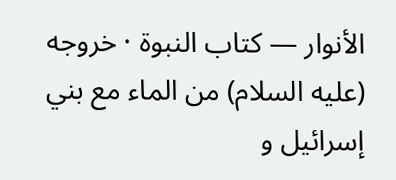الأنوار — كتاب النبوة · خروجه (عليه السلام) من الماء مع بني إسرائيل و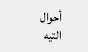أحوال التيه